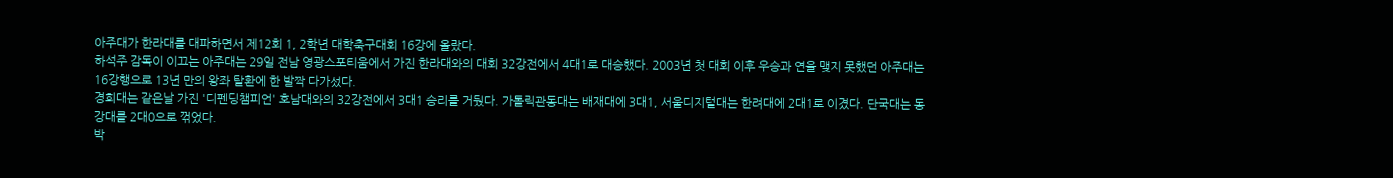아주대가 한라대를 대파하면서 제12회 1, 2학년 대학축구대회 16강에 올랐다.
하석주 감독이 이끄는 아주대는 29일 전남 영광스포티움에서 가진 한라대와의 대회 32강전에서 4대1로 대승했다. 2003년 첫 대회 이후 우승과 연을 맺지 못했던 아주대는 16강행으로 13년 만의 왕좌 탈환에 한 발짝 다가섰다.
경희대는 같은날 가진 '디펜딩챔피언' 호남대와의 32강전에서 3대1 승리를 거뒀다. 가톨릭관동대는 배재대에 3대1, 서울디지털대는 한려대에 2대1로 이겼다. 단국대는 동강대를 2대0으로 꺾었다.
박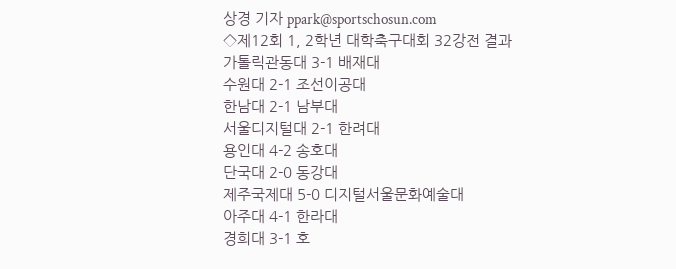상경 기자 ppark@sportschosun.com
◇제12회 1, 2학년 대학축구대회 32강전 결과
가톨릭관동대 3-1 배재대
수원대 2-1 조선이공대
한남대 2-1 남부대
서울디지털대 2-1 한려대
용인대 4-2 송호대
단국대 2-0 동강대
제주국제대 5-0 디지털서울문화예술대
아주대 4-1 한라대
경희대 3-1 호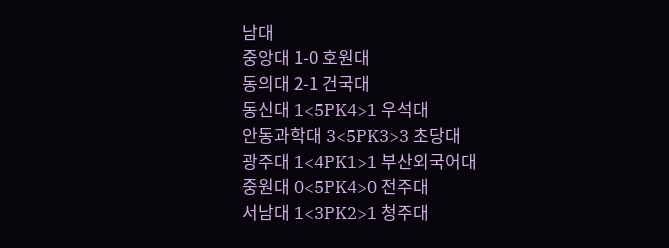남대
중앙대 1-0 호원대
동의대 2-1 건국대
동신대 1<5PK4>1 우석대
안동과학대 3<5PK3>3 초당대
광주대 1<4PK1>1 부산외국어대
중원대 0<5PK4>0 전주대
서남대 1<3PK2>1 청주대